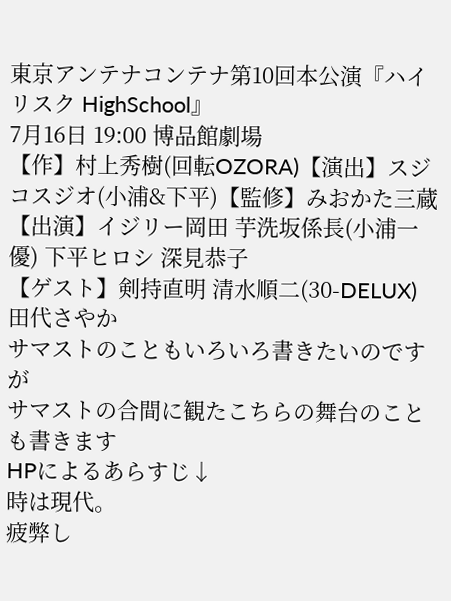東京アンテナコンテナ第10回本公演『ハイリスク HighSchool』
7月16日 19:00 博品館劇場
【作】村上秀樹(回転OZORA)【演出】スジコスジオ(小浦&下平)【監修】みおかた三蔵
【出演】イジリー岡田 芋洗坂係長(小浦一優) 下平ヒロシ 深見恭子
【ゲスト】剣持直明 清水順二(30-DELUX) 田代さやか
サマストのこともいろいろ書きたいのですが
サマストの合間に観たこちらの舞台のことも書きます
HPによるあらすじ↓
時は現代。
疲弊し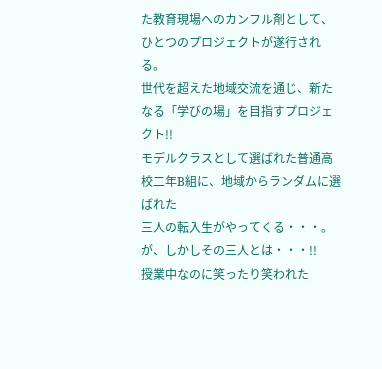た教育現場へのカンフル剤として、ひとつのプロジェクトが遂行される。
世代を超えた地域交流を通じ、新たなる「学びの場」を目指すプロジェクト!!
モデルクラスとして選ばれた普通高校二年B組に、地域からランダムに選ばれた
三人の転入生がやってくる・・・。
が、しかしその三人とは・・・!!
授業中なのに笑ったり笑われた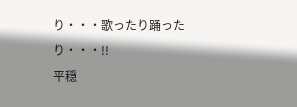り・・・歌ったり踊ったり・・・!!
平穏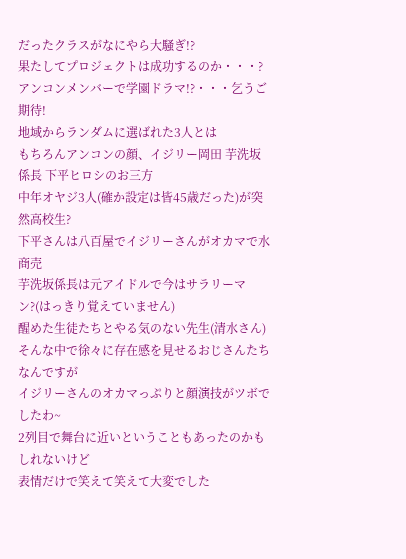だったクラスがなにやら大騒ぎ!?
果たしてプロジェクトは成功するのか・・・?
アンコンメンバーで学園ドラマ!?・・・乞うご期待!
地域からランダムに選ばれた3人とは
もちろんアンコンの顔、イジリー岡田 芋洗坂係長 下平ヒロシのお三方
中年オヤジ3人(確か設定は皆45歳だった)が突然高校生?
下平さんは八百屋でイジリーさんがオカマで水商売
芋洗坂係長は元アイドルで今はサラリーマン?(はっきり覚えていません)
醒めた生徒たちとやる気のない先生(清水さん)
そんな中で徐々に存在感を見せるおじさんたちなんですが
イジリーさんのオカマっぷりと顔演技がツボでしたわ~
2列目で舞台に近いということもあったのかもしれないけど
表情だけで笑えて笑えて大変でした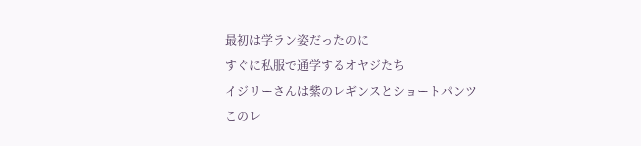最初は学ラン姿だったのに
すぐに私服で通学するオヤジたち
イジリーさんは紫のレギンスとショートパンツ
このレ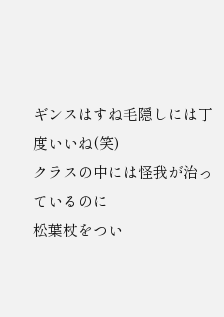ギンスはすね毛隠しには丁度いいね(笑)
クラスの中には怪我が治っているのに
松葉杖をつい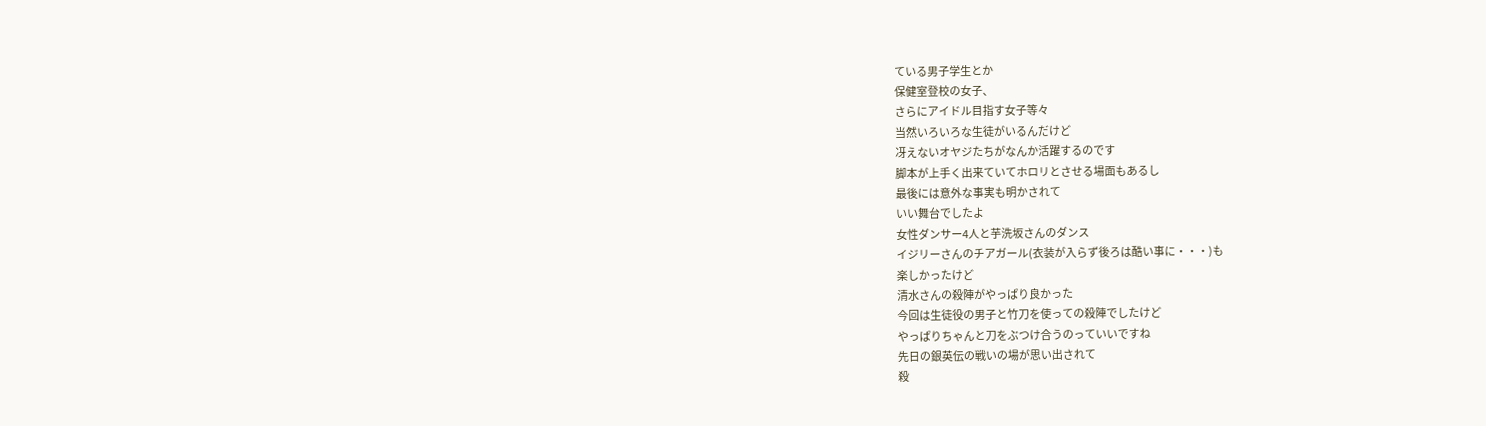ている男子学生とか
保健室登校の女子、
さらにアイドル目指す女子等々
当然いろいろな生徒がいるんだけど
冴えないオヤジたちがなんか活躍するのです
脚本が上手く出来ていてホロリとさせる場面もあるし
最後には意外な事実も明かされて
いい舞台でしたよ
女性ダンサー4人と芋洗坂さんのダンス
イジリーさんのチアガール(衣装が入らず後ろは酷い事に・・・)も
楽しかったけど
清水さんの殺陣がやっぱり良かった
今回は生徒役の男子と竹刀を使っての殺陣でしたけど
やっぱりちゃんと刀をぶつけ合うのっていいですね
先日の銀英伝の戦いの場が思い出されて
殺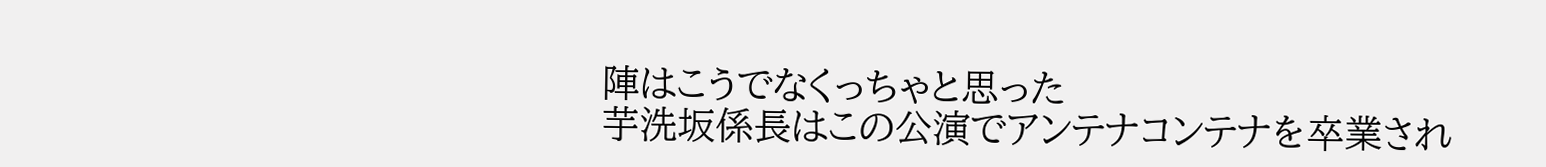陣はこうでなくっちゃと思った
芋洗坂係長はこの公演でアンテナコンテナを卒業され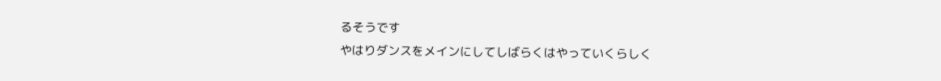るそうです
やはりダンスをメインにしてしばらくはやっていくらしく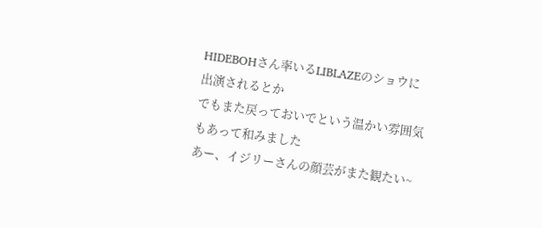HIDEBOHさん率いるLIBLAZEのショウに出演されるとか
でもまた戻っておいでという温かい雰囲気もあって和みました
あー、イジリーさんの顔芸がまた観たい~